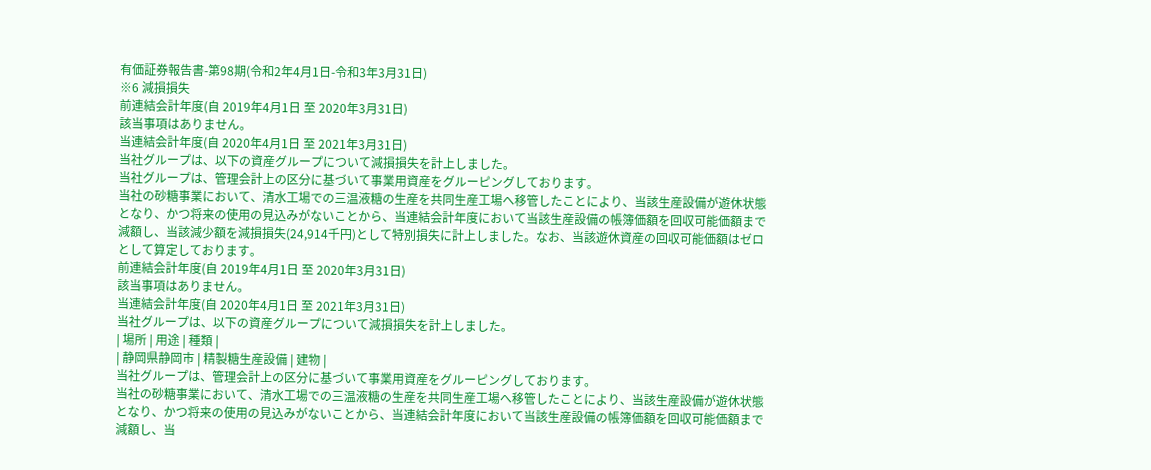有価証券報告書-第98期(令和2年4月1日-令和3年3月31日)
※6 減損損失
前連結会計年度(自 2019年4月1日 至 2020年3月31日)
該当事項はありません。
当連結会計年度(自 2020年4月1日 至 2021年3月31日)
当社グループは、以下の資産グループについて減損損失を計上しました。
当社グループは、管理会計上の区分に基づいて事業用資産をグルーピングしております。
当社の砂糖事業において、清水工場での三温液糖の生産を共同生産工場へ移管したことにより、当該生産設備が遊休状態となり、かつ将来の使用の見込みがないことから、当連結会計年度において当該生産設備の帳簿価額を回収可能価額まで減額し、当該減少額を減損損失(24,914千円)として特別損失に計上しました。なお、当該遊休資産の回収可能価額はゼロとして算定しております。
前連結会計年度(自 2019年4月1日 至 2020年3月31日)
該当事項はありません。
当連結会計年度(自 2020年4月1日 至 2021年3月31日)
当社グループは、以下の資産グループについて減損損失を計上しました。
| 場所 | 用途 | 種類 |
| 静岡県静岡市 | 精製糖生産設備 | 建物 |
当社グループは、管理会計上の区分に基づいて事業用資産をグルーピングしております。
当社の砂糖事業において、清水工場での三温液糖の生産を共同生産工場へ移管したことにより、当該生産設備が遊休状態となり、かつ将来の使用の見込みがないことから、当連結会計年度において当該生産設備の帳簿価額を回収可能価額まで減額し、当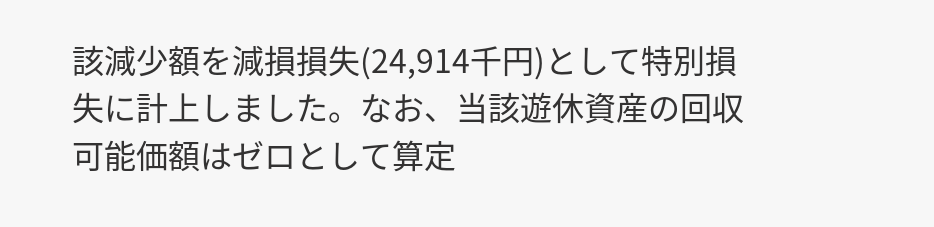該減少額を減損損失(24,914千円)として特別損失に計上しました。なお、当該遊休資産の回収可能価額はゼロとして算定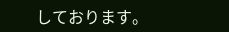しております。